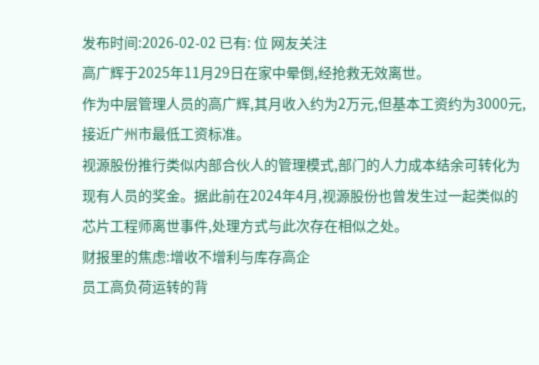发布时间:2026-02-02 已有: 位 网友关注
高广辉于2025年11月29日在家中晕倒,经抢救无效离世。
作为中层管理人员的高广辉,其月收入约为2万元,但基本工资约为3000元,接近广州市最低工资标准。
视源股份推行类似内部合伙人的管理模式,部门的人力成本结余可转化为现有人员的奖金。据此前在2024年4月,视源股份也曾发生过一起类似的芯片工程师离世事件,处理方式与此次存在相似之处。
财报里的焦虑:增收不增利与库存高企
员工高负荷运转的背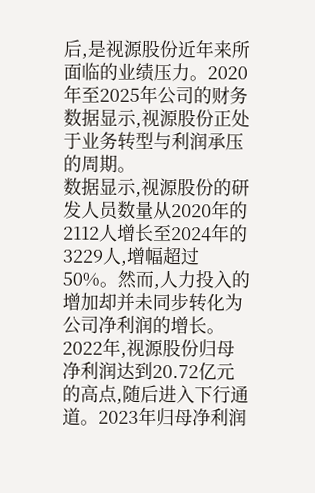后,是视源股份近年来所面临的业绩压力。2020年至2025年公司的财务数据显示,视源股份正处于业务转型与利润承压的周期。
数据显示,视源股份的研发人员数量从2020年的2112人增长至2024年的3229人,增幅超过50%。然而,人力投入的增加却并未同步转化为公司净利润的增长。
2022年,视源股份归母净利润达到20.72亿元的高点,随后进入下行通道。2023年归母净利润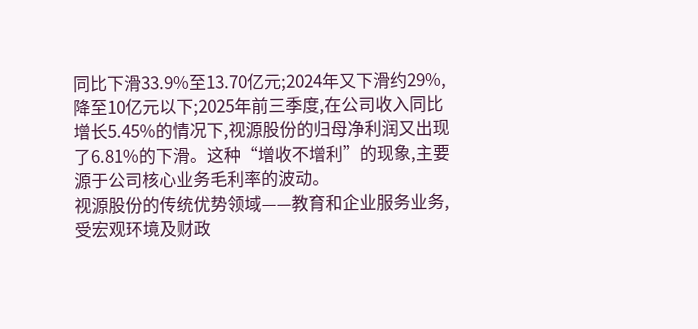同比下滑33.9%至13.70亿元;2024年又下滑约29%,降至10亿元以下;2025年前三季度,在公司收入同比增长5.45%的情况下,视源股份的归母净利润又出现了6.81%的下滑。这种“增收不增利”的现象,主要源于公司核心业务毛利率的波动。
视源股份的传统优势领域——教育和企业服务业务,受宏观环境及财政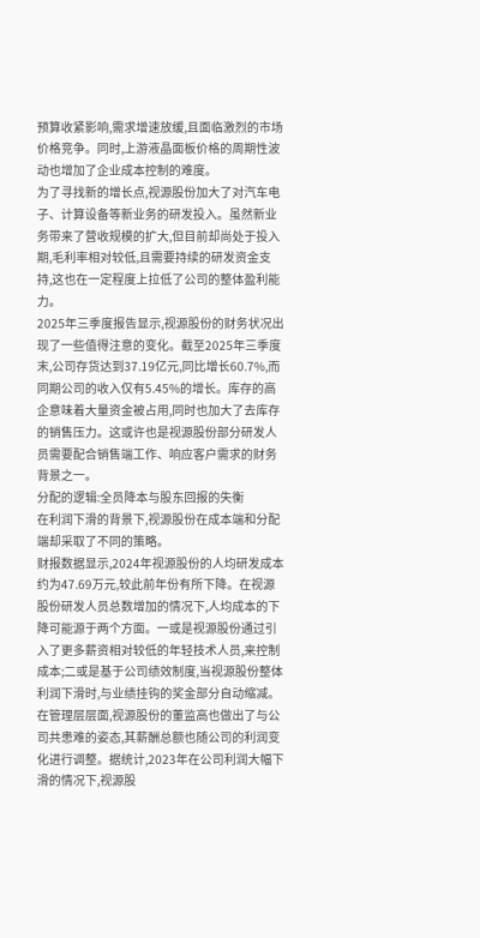预算收紧影响,需求增速放缓,且面临激烈的市场价格竞争。同时,上游液晶面板价格的周期性波动也增加了企业成本控制的难度。
为了寻找新的增长点,视源股份加大了对汽车电子、计算设备等新业务的研发投入。虽然新业务带来了营收规模的扩大,但目前却尚处于投入期,毛利率相对较低,且需要持续的研发资金支持,这也在一定程度上拉低了公司的整体盈利能力。
2025年三季度报告显示,视源股份的财务状况出现了一些值得注意的变化。截至2025年三季度末,公司存货达到37.19亿元,同比增长60.7%,而同期公司的收入仅有5.45%的增长。库存的高企意味着大量资金被占用,同时也加大了去库存的销售压力。这或许也是视源股份部分研发人员需要配合销售端工作、响应客户需求的财务背景之一。
分配的逻辑:全员降本与股东回报的失衡
在利润下滑的背景下,视源股份在成本端和分配端却采取了不同的策略。
财报数据显示,2024年视源股份的人均研发成本约为47.69万元,较此前年份有所下降。在视源股份研发人员总数增加的情况下,人均成本的下降可能源于两个方面。一或是视源股份通过引入了更多薪资相对较低的年轻技术人员,来控制成本;二或是基于公司绩效制度,当视源股份整体利润下滑时,与业绩挂钩的奖金部分自动缩减。
在管理层层面,视源股份的董监高也做出了与公司共患难的姿态,其薪酬总额也随公司的利润变化进行调整。据统计,2023年在公司利润大幅下滑的情况下,视源股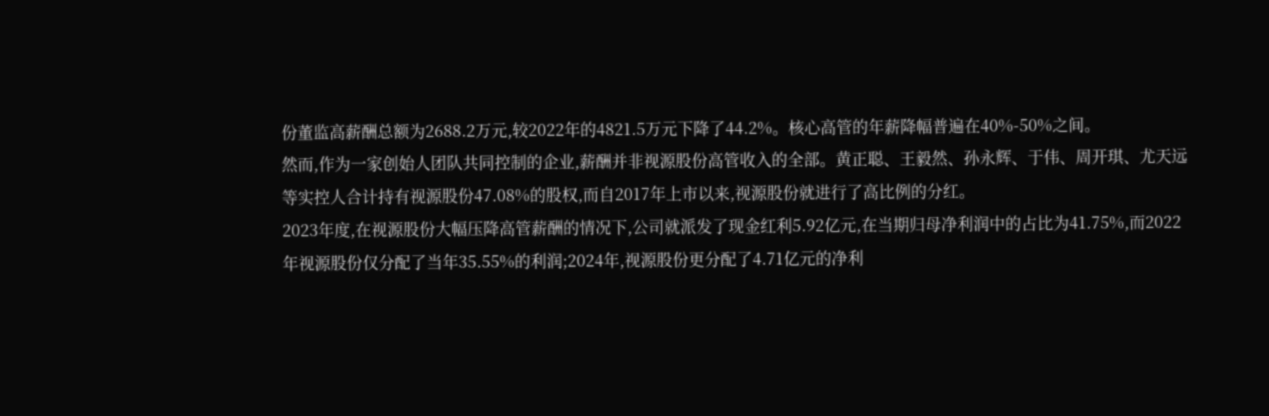份董监高薪酬总额为2688.2万元,较2022年的4821.5万元下降了44.2%。核心高管的年薪降幅普遍在40%-50%之间。
然而,作为一家创始人团队共同控制的企业,薪酬并非视源股份高管收入的全部。黄正聪、王毅然、孙永辉、于伟、周开琪、尤天远等实控人合计持有视源股份47.08%的股权,而自2017年上市以来,视源股份就进行了高比例的分红。
2023年度,在视源股份大幅压降高管薪酬的情况下,公司就派发了现金红利5.92亿元,在当期归母净利润中的占比为41.75%,而2022年视源股份仅分配了当年35.55%的利润;2024年,视源股份更分配了4.71亿元的净利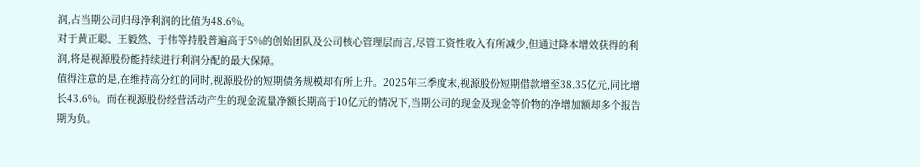润,占当期公司归母净利润的比值为48.6%。
对于黄正聪、王毅然、于伟等持股普遍高于5%的创始团队及公司核心管理层而言,尽管工资性收入有所减少,但通过降本增效获得的利润,将是视源股份能持续进行利润分配的最大保障。
值得注意的是,在维持高分红的同时,视源股份的短期债务规模却有所上升。2025年三季度末,视源股份短期借款增至38.35亿元,同比增长43.6%。而在视源股份经营活动产生的现金流量净额长期高于10亿元的情况下,当期公司的现金及现金等价物的净增加额却多个报告期为负。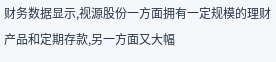财务数据显示,视源股份一方面拥有一定规模的理财产品和定期存款,另一方面又大幅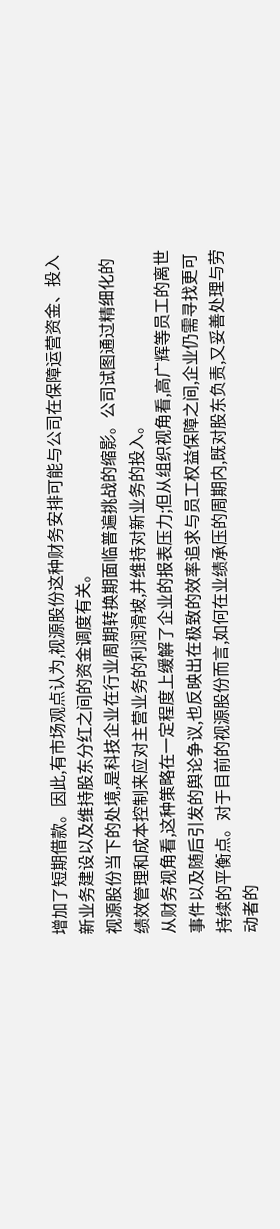增加了短期借款。因此,有市场观点认为,视源股份这种财务安排可能与公司在保障运营资金、投入新业务建设以及维持股东分红之间的资金调度有关。
视源股份当下的处境,是科技企业在行业周期转换期面临普遍挑战的缩影。公司试图通过精细化的绩效管理和成本控制来应对主营业务的利润滑坡,并维持对新业务的投入。
从财务视角看,这种策略在一定程度上缓解了企业的报表压力;但从组织视角看,高广辉等员工的离世事件以及随后引发的舆论争议,也反映出在极致的效率追求与员工权益保障之间,企业仍需寻找更可持续的平衡点。对于目前的视源股份而言,如何在业绩承压的周期内,既对股东负责,又妥善处理与劳动者的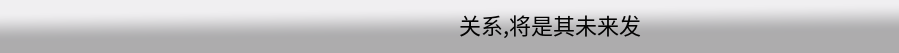关系,将是其未来发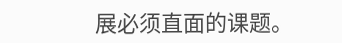展必须直面的课题。